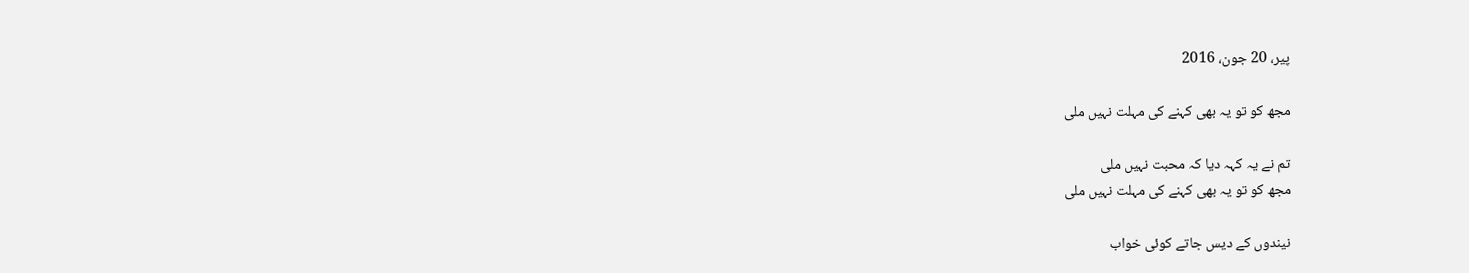پیر، 20 جون، 2016

مجھ کو تو یہ بھی کہنے کی مہلت نہیں ملی

تم نے یہ کہہ دیا کہ محبت نہیں ملی
مجھ کو تو یہ بھی کہنے کی مہلت نہیں ملی

نیندوں کے دیس جاتے کوئی خواب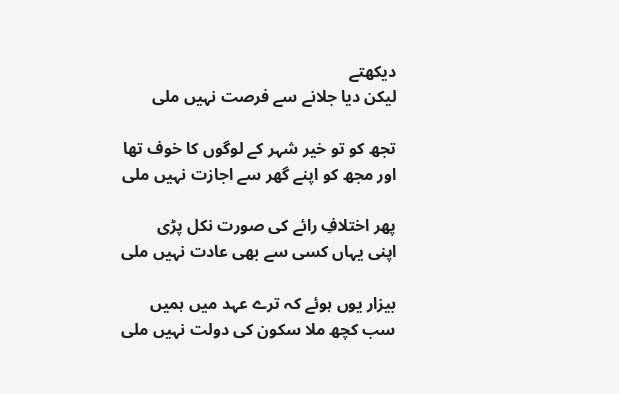دیکھتے
لیکن دیا جلانے سے فرصت نہیں ملی

تجھ کو تو خیر شہر کے لوگوں کا خوف تھا
اور مجھ کو اپنے گھر سے اجازت نہیں ملی

پھر اختلافِ رائے کی صورت نکل پڑی
اپنی یہاں کسی سے بھی عادت نہیں ملی

بیزار یوں ہوئے کہ ترے عہد میں ہمیں
سب کچھ ملا سکون کی دولت نہیں ملی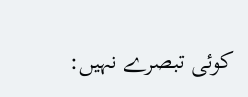کوئی تبصرے نہیں: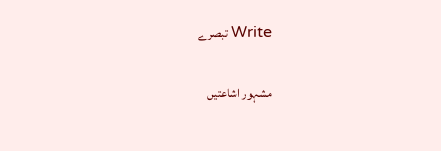Write تبصرے

مشہور اشاعتیں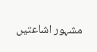مشہور اشاعتیں